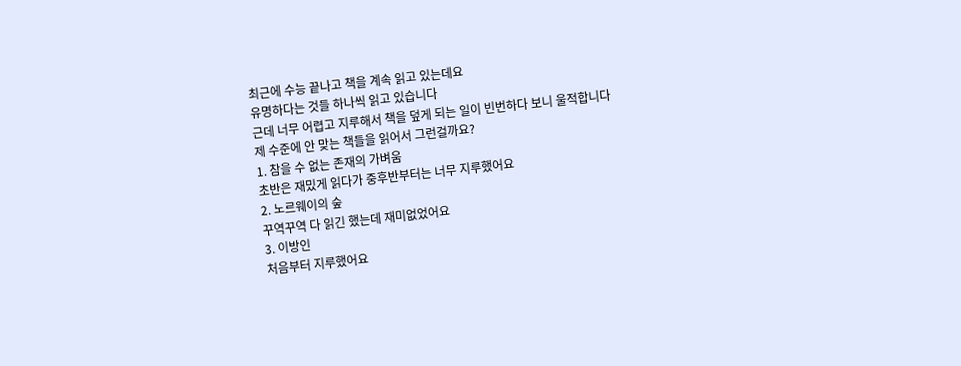최근에 수능 끝나고 책을 계속 읽고 있는데요
유명하다는 것들 하나씩 읽고 있습니다
근데 너무 어렵고 지루해서 책을 덮게 되는 일이 빈번하다 보니 울적합니다
제 수준에 안 맞는 책들을 읽어서 그런걸까요?
1. 참을 수 없는 존재의 가벼움
초반은 재밌게 읽다가 중후반부터는 너무 지루했어요
2. 노르웨이의 숲
꾸역꾸역 다 읽긴 했는데 재미없었어요
3. 이방인
처음부터 지루했어요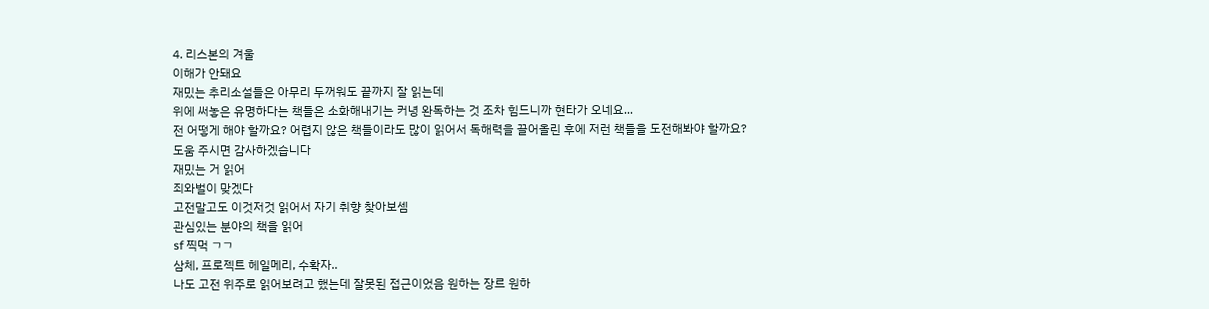4. 리스본의 겨울
이해가 안돼요
재밌는 추리소설들은 아무리 두꺼워도 끝까지 잘 읽는데
위에 써놓은 유명하다는 책들은 소화해내기는 커녕 완독하는 것 조차 힘드니까 현타가 오네요...
전 어떻게 해야 할까요? 어렵지 않은 책들이라도 많이 읽어서 독해력을 끌어올린 후에 저런 책들을 도전해봐야 할까요?
도움 주시면 감사하겠습니다
재밌는 거 읽어
죄와벌이 맞겠다
고전말고도 이것저것 읽어서 자기 취향 찾아보셈
관심있는 분야의 책을 읽어
sf 찍먹 ㄱㄱ
삼체, 프로젝트 헤일메리, 수확자..
나도 고전 위주로 읽어보려고 했는데 잘못된 접근이었음 원하는 장르 원하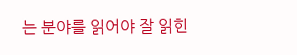는 분야를 읽어야 잘 읽힌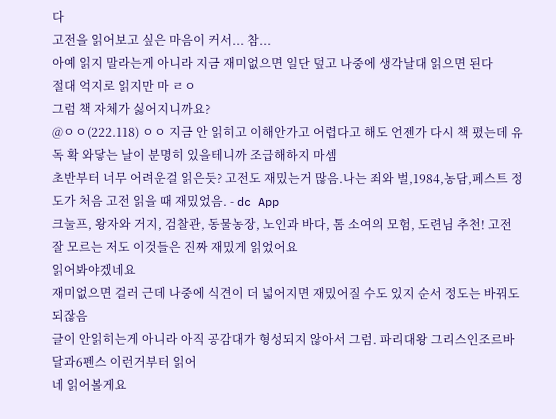다
고전을 읽어보고 싶은 마음이 커서... 참...
아예 읽지 말라는게 아니라 지금 재미없으면 일단 덮고 나중에 생각날대 읽으면 된다
절대 억지로 읽지만 마 ㄹㅇ
그럼 책 자체가 싫어지니까요?
@ㅇㅇ(222.118) ㅇㅇ 지금 안 읽히고 이해안가고 어렵다고 해도 언젠가 다시 책 폈는데 유독 확 와닿는 날이 분명히 있을테니까 조급해하지 마셈
초반부터 너무 어려운걸 읽은듯? 고전도 재밌는거 많음.나는 죄와 벌,1984,농담,페스트 정도가 처음 고전 읽을 때 재밌었음. - dc App
크눌프, 왕자와 거지, 검찰관, 동물농장, 노인과 바다, 톰 소여의 모험, 도련님 추천! 고전 잘 모르는 저도 이것들은 진짜 재밌게 읽었어요
읽어봐야겠네요
재미없으면 걸러 근데 나중에 식견이 더 넓어지면 재밌어질 수도 있지 순서 정도는 바꿔도 되잖음
글이 안읽히는게 아니라 아직 공감대가 형성되지 않아서 그럼. 파리대왕 그리스인조르바 달과6펜스 이런거부터 읽어
네 읽어볼게요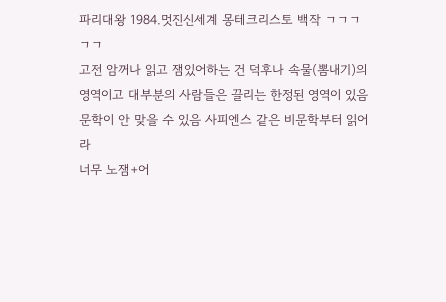파리대왕 1984.멋진신세계 몽테크리스토 백작 ㄱㄱㄱㄱㄱ
고전 암꺼나 읽고 잼있어하는 건 덕후나 속물(뽐내기)의 영역이고 대부분의 사람들은 끌리는 한정된 영역이 있음
문학이 안 맞을 수 있음 사피엔스 같은 비문학부터 읽어라
너무 노잼+어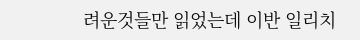려운것들만 읽었는데 이반 일리치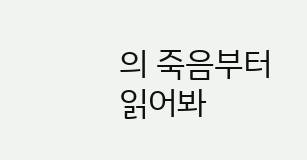의 죽음부터 읽어봐